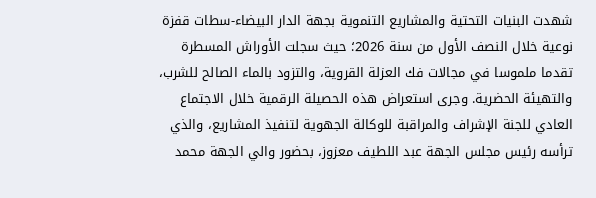شهدت البنيات التحتية والمشاريع التنموية بجهة الدار البيضاء-سطات قفزة نوعية خلال النصف الأول من سنة 2026؛ حيث سجلت الأوراش المسطرة تقدما ملموسا في مجالات فك العزلة القروية، والتزود بالماء الصالح للشرب، والتهيئة الحضرية. وجرى استعراض هذه الحصيلة الرقمية خلال الاجتماع العادي للجنة الإشراف والمراقبة للوكالة الجهوية لتنفيذ المشاريع، والذي ترأسه رئيس مجلس الجهة عبد اللطيف معزوز، بحضور والي الجهة محمد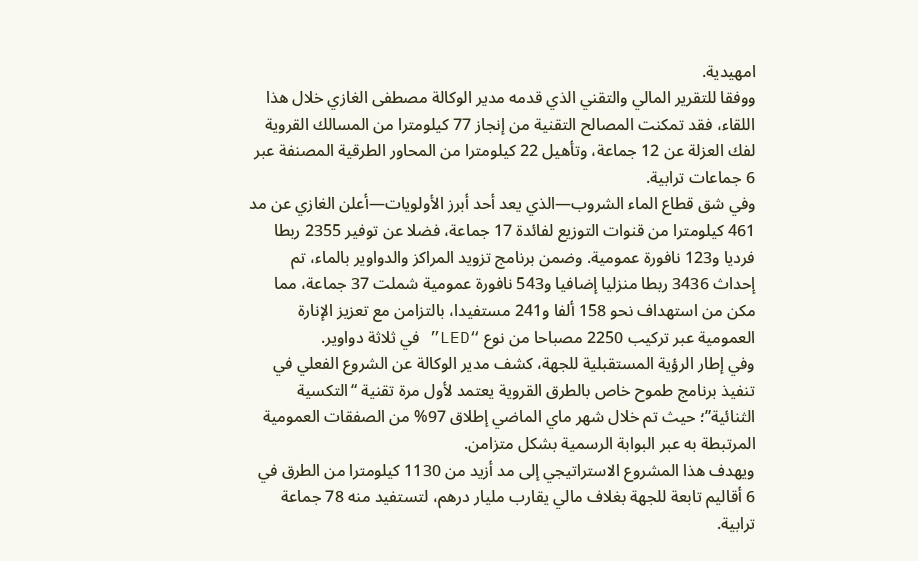امهيدية.
ووفقا للتقرير المالي والتقني الذي قدمه مدير الوكالة مصطفى الغازي خلال هذا اللقاء، فقد تمكنت المصالح التقنية من إنجاز 77 كيلومترا من المسالك القروية لفك العزلة عن 12 جماعة، وتأهيل 22 كيلومترا من المحاور الطرقية المصنفة عبر 6 جماعات ترابية.
وفي شق قطاع الماء الشروب—الذي يعد أحد أبرز الأولويات—أعلن الغازي عن مد 461 كيلومترا من قنوات التوزيع لفائدة 17 جماعة، فضلا عن توفير 2355 ربطا فرديا و123 نافورة عمومية. وضمن برنامج تزويد المراكز والدواوير بالماء، تم إحداث 3436 ربطا منزليا إضافيا و543 نافورة عمومية شملت 37 جماعة، مما مكن من استهداف نحو 158 ألفا و241 مستفيدا، بالتزامن مع تعزيز الإنارة العمومية عبر تركيب 2250 مصباحا من نوع “LED” في ثلاثة دواوير.
وفي إطار الرؤية المستقبلية للجهة، كشف مدير الوكالة عن الشروع الفعلي في تنفيذ برنامج طموح خاص بالطرق القروية يعتمد لأول مرة تقنية “التكسية الثنائية”؛ حيث تم خلال شهر ماي الماضي إطلاق 97% من الصفقات العمومية المرتبطة به عبر البوابة الرسمية بشكل متزامن.
ويهدف هذا المشروع الاستراتيجي إلى مد أزيد من 1130 كيلومترا من الطرق في 6 أقاليم تابعة للجهة بغلاف مالي يقارب مليار درهم، لتستفيد منه 78 جماعة ترابية.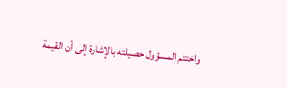واختتم المسؤول حصيلته بالإشارة إلى أن القيمة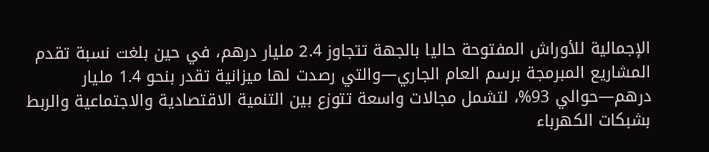الإجمالية للأوراش المفتوحة حاليا بالجهة تتجاوز 2.4 مليار درهم، في حين بلغت نسبة تقدم المشاريع المبرمجة برسم العام الجاري—والتي رصدت لها ميزانية تقدر بنحو 1.4 مليار درهم—حوالي 93%، لتشمل مجالات واسعة تتوزع بين التنمية الاقتصادية والاجتماعية والربط بشبكات الكهرباء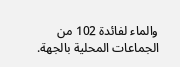والماء لفائدة 102 من الجماعات المحلية بالجهة.